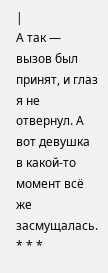|
А так — вызов был принят, и глаз я не отвернул. А вот девушка в какой-то момент всё же засмущалась.
* * *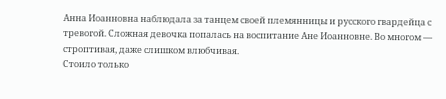Анна Иоанновна наблюдала за танцем своей племянницы и русского гвардейца с тревогой. Сложная девочка попалась на воспитание Ане Иоанновне. Во многом — строптивая, даже слишком влюбчивая.
Стоило только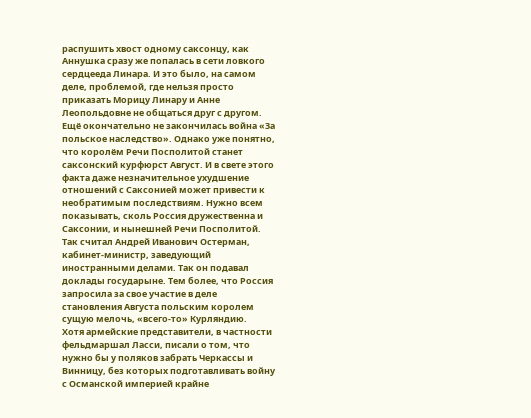распушить хвост одному саксонцу, как Аннушка сразу же попалась в сети ловкого сердцееда Линара. И это было, на самом деле, проблемой, где нельзя просто приказать Морицу Линару и Анне Леопольдовне не общаться друг с другом.
Ещё окончательно не закончилась война «За польское наследство». Однако уже понятно, что королём Речи Посполитой станет саксонский курфюрст Август. И в свете этого факта даже незначительное ухудшение отношений с Саксонией может привести к необратимым последствиям. Нужно всем показывать, сколь Россия дружественна и Саксонии, и нынешней Речи Посполитой.
Так считал Андрей Иванович Остерман, кабинет-министр, заведующий иностранными делами. Так он подавал доклады государыне. Тем более, что Россия запросила за свое участие в деле становления Августа польским королем сущую мелочь, «всего-то» Курляндию.
Хотя армейские представители, в частности фельдмаршал Ласси, писали о том, что нужно бы у поляков забрать Черкассы и Винницу, без которых подготавливать войну с Османской империей крайне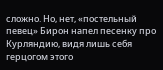сложно. Но, нет, «постельный певец» Бирон напел песенку про Курляндию, видя лишь себя герцогом этого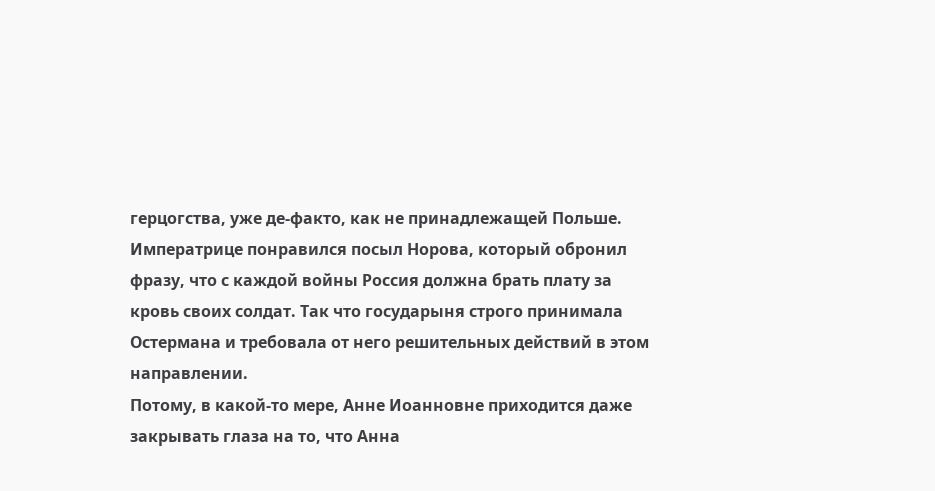герцогства, уже де-факто, как не принадлежащей Польше.
Императрице понравился посыл Норова, который обронил фразу, что с каждой войны Россия должна брать плату за кровь своих солдат. Так что государыня строго принимала Остермана и требовала от него решительных действий в этом направлении.
Потому, в какой-то мере, Анне Иоанновне приходится даже закрывать глаза на то, что Анна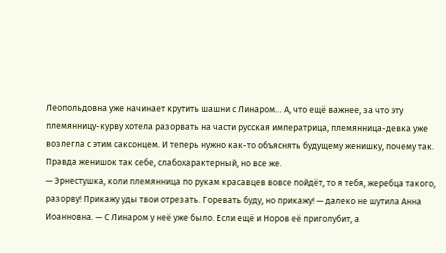Леопольдовна уже начинает крутить шашни с Линаром… А, что ещё важнее, за что эту племянницу-курву хотела разорвать на части русская императрица, племянница-девка уже возлегла с этим саксонцем. И теперь нужно как-то объяснять будущему женишку, почему так. Правда женишок так себе, слабохарактерный, но все же.
— Эрнестушка, коли племянница по рукам красавцев вовсе пойдёт, то я тебя, жеребца такого, разорву! Прикажу уды твои отрезать. Горевать буду, но прикажу! — далеко не шутила Анна Иоанновна. — С Линаром у неё уже было. Если ещё и Норов её приголубит, а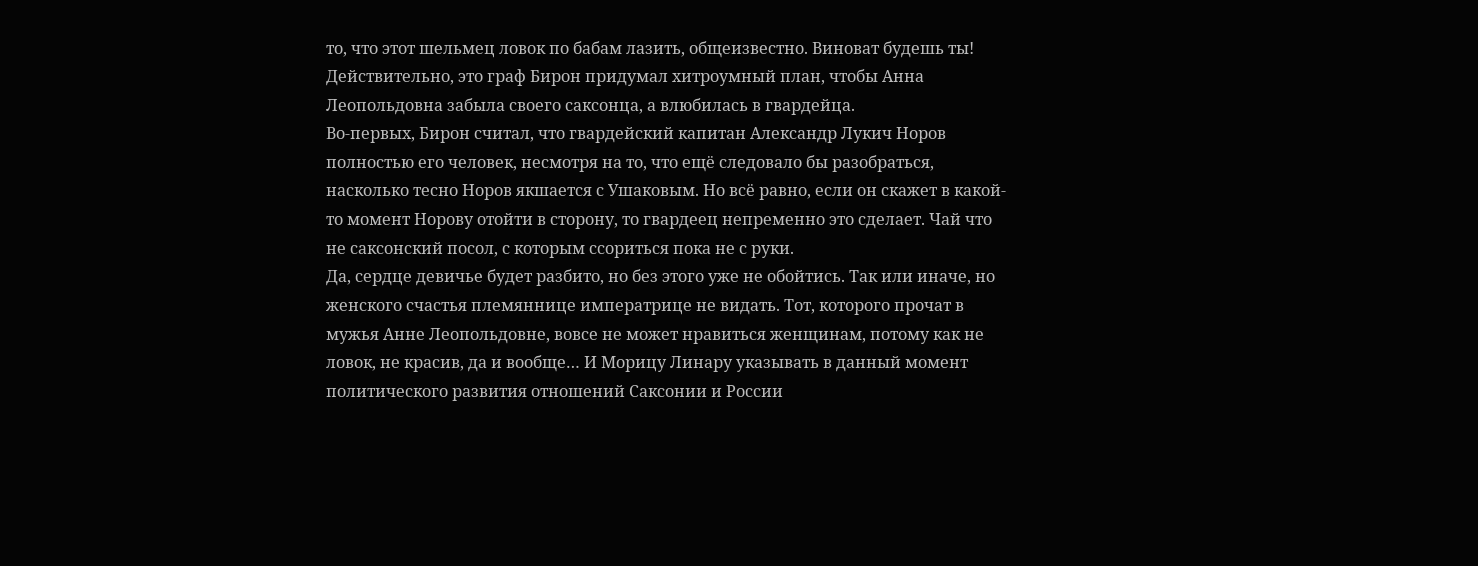то, что этот шельмец ловок по бабам лазить, общеизвестно. Виноват будешь ты!
Действительно, это граф Бирон придумал хитроумный план, чтобы Анна Леопольдовна забыла своего саксонца, а влюбилась в гвардейца.
Во-первых, Бирон считал, что гвардейский капитан Александр Лукич Норов полностью его человек, несмотря на то, что ещё следовало бы разобраться, насколько тесно Норов якшается с Ушаковым. Но всё равно, если он скажет в какой-то момент Норову отойти в сторону, то гвардеец непременно это сделает. Чай что не саксонский посол, с которым ссориться пока не с руки.
Да, сердце девичье будет разбито, но без этого уже не обойтись. Так или иначе, но женского счастья племяннице императрице не видать. Тот, которого прочат в мужья Анне Леопольдовне, вовсе не может нравиться женщинам, потому как не ловок, не красив, да и вообще… И Морицу Линару указывать в данный момент политического развития отношений Саксонии и России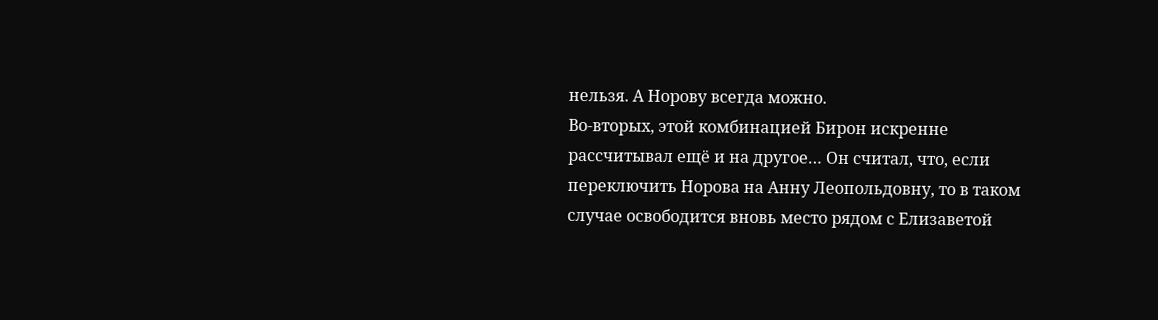нельзя. А Норову всегда можно.
Во-вторых, этой комбинацией Бирон искренне рассчитывал ещё и на другое… Он считал, что, если переключить Норова на Анну Леопольдовну, то в таком случае освободится вновь место рядом с Елизаветой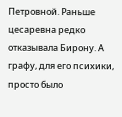Петровной. Раньше цесаревна редко отказывала Бирону. А графу, для его психики, просто было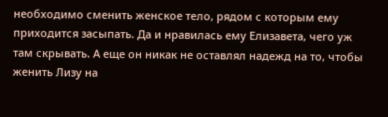необходимо сменить женское тело, рядом с которым ему приходится засыпать. Да и нравилась ему Елизавета, чего уж там скрывать. А еще он никак не оставлял надежд на то, чтобы женить Лизу на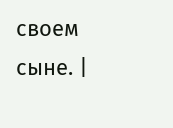своем сыне. |